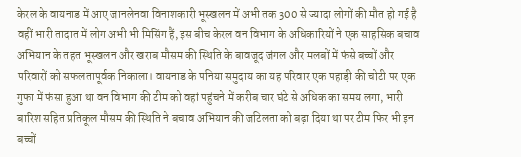केरल के वायनाड में आए जानलेनवा विनाशकारी भूस्खलन में अभी तक 300 से ज्यादा लोगों की मौत हो गई है वहीं भारी तादात में लोग अभी भी मिसिंग हैं, इस बीच केरल वन विभाग के अधिकारियों ने एक साहसिक बचाव अभियान के तहत भूस्खलन और खराब मौसम की स्थिति के बावजूद जंगल और मलबों में फंसे बच्चों और परिवारों को सफलतापूर्वक निकाला। वायनाड के पनिया समुदाय का यह परिवार एक पहाड़ी की चोटी पर एक गुफा में फंसा हुआ था वन विभाग की टीम को वहां पहुंचने में करीब चार घंटे से अधिक का समय लगा, भारी बारिश सहित प्रतिकूल मौसम की स्थिति ने बचाव अभियान की जटिलता को बढ़ा दिया था पर टीम फिर भी इन बच्चों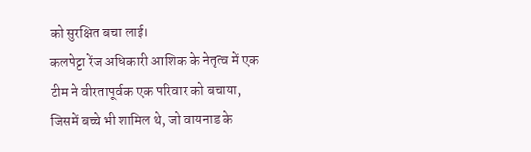को सुरक्षित बचा लाई।
कलपेट्टा रेंज अधिकारी आशिक के नेतृत्व में एक टीम ने वीरतापूर्वक एक परिवार को बचाया, जिसमें बच्चे भी शामिल थे, जो वायनाड के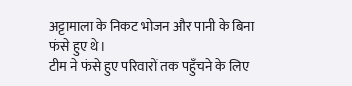अट्टामाला के निकट भोजन और पानी के बिना फंसे हुए थे।
टीम ने फंसे हुए परिवारों तक पहुँचने के लिए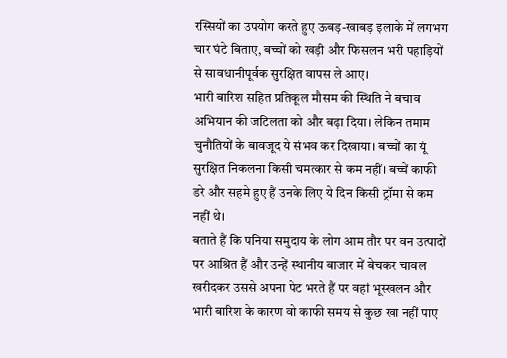रस्सियों का उपयोग करते हुए ऊबड़-खाबड़ इलाके में लगभग चार घंटे बिताए, बच्चों को खड़ी और फिसलन भरी पहाड़ियों से सावधानीपूर्वक सुरक्षित वापस ले आए।
भारी बारिश सहित प्रतिकूल मौसम की स्थिति ने बचाव अभियान की जटिलता को और बढ़ा दिया। लेकिन तमाम चुनौतियों के बावजूद ये संभव कर दिखाया। बच्चों का यूं सुरक्षित निकलना किसी चमत्कार से कम नहीं। बच्चें काफी डरे और सहमे हुए हैं उनके लिए ये दिन किसी ट्रॉमा से कम नहीं थे।
बताते हैं कि पनिया समुदाय के लोग आम तौर पर वन उत्पादों पर आश्रित हैं और उन्हें स्थानीय बाजार में बेचकर चावल खरीदकर उससे अपना पेट भरते हैं पर वहां भूस्खलन और भारी बारिश के कारण वो काफी समय से कुछ खा नहीं पाए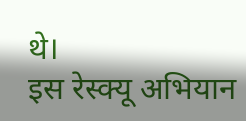थे।
इस रेस्क्यू अभियान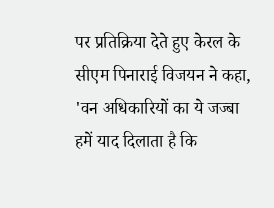पर प्रतिक्रिया देते हुए केरल के सीएम पिनाराई विजयन ने कहा, 'वन अधिकारियों का ये जज्बा हमें याद दिलाता है कि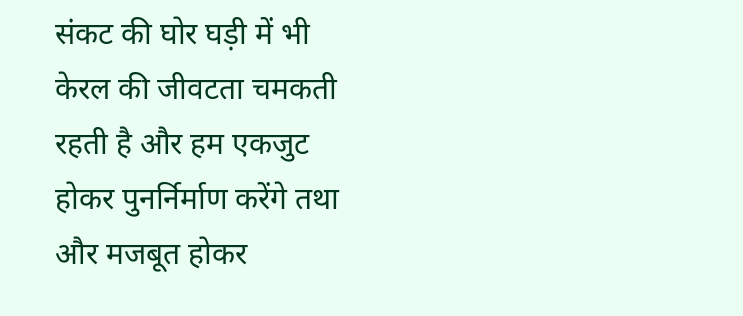संकट की घोर घड़ी में भी केरल की जीवटता चमकती रहती है और हम एकजुट होकर पुनर्निर्माण करेंगे तथा और मजबूत होकर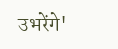उभरेंगे'